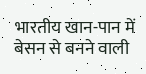भारतीय खान-पान में बेसन से बनने वाली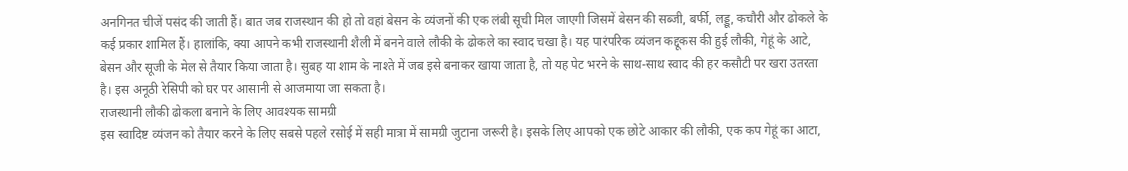अनगिनत चीजें पसंद की जाती हैं। बात जब राजस्थान की हो तो वहां बेसन के व्यंजनों की एक लंबी सूची मिल जाएगी जिसमें बेसन की सब्जी, बर्फी, लड्डू, कचौरी और ढोकले के कई प्रकार शामिल हैं। हालांकि, क्या आपने कभी राजस्थानी शैली में बनने वाले लौकी के ढोकले का स्वाद चखा है। यह पारंपरिक व्यंजन कद्दूकस की हुई लौकी, गेहूं के आटे, बेसन और सूजी के मेल से तैयार किया जाता है। सुबह या शाम के नाश्ते में जब इसे बनाकर खाया जाता है, तो यह पेट भरने के साथ-साथ स्वाद की हर कसौटी पर खरा उतरता है। इस अनूठी रेसिपी को घर पर आसानी से आजमाया जा सकता है।
राजस्थानी लौकी ढोकला बनाने के लिए आवश्यक सामग्री
इस स्वादिष्ट व्यंजन को तैयार करने के लिए सबसे पहले रसोई में सही मात्रा में सामग्री जुटाना जरूरी है। इसके लिए आपको एक छोटे आकार की लौकी, एक कप गेहूं का आटा,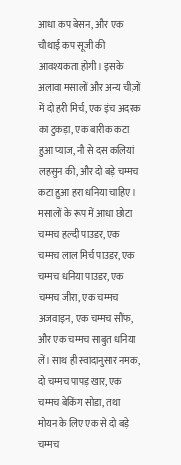आधा कप बेसन, और एक चौथाई कप सूजी की आवश्यकता होगी। इसके अलावा मसालों और अन्य चीज़ों में दो हरी मिर्च, एक इंच अदरक का टुकड़ा, एक बारीक कटा हुआ प्याज, नौ से दस कलियां लहसुन की, और दो बड़े चम्मच कटा हुआ हरा धनिया चाहिए। मसालों के रूप में आधा छोटा चम्मच हल्दी पाउडर, एक चम्मच लाल मिर्च पाउडर, एक चम्मच धनिया पाउडर, एक चम्मच जीरा, एक चम्मच अजवाइन, एक चम्मच सौंफ, और एक चम्मच साबुत धनिया लें। साथ ही स्वादानुसार नमक, दो चम्मच पापड़ खार, एक चम्मच बेकिंग सोडा, तथा मोयन के लिए एक से दो बड़े चम्मच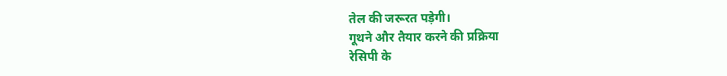तेल की जरूरत पड़ेगी।
गूथने और तैयार करने की प्रक्रिया
रेसिपी के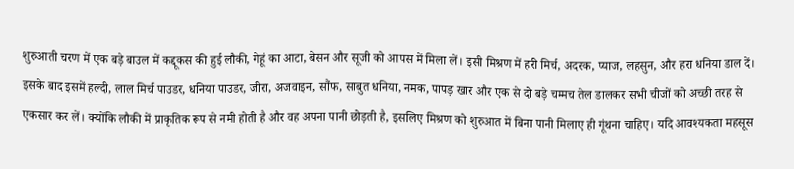शुरुआती चरण में एक बड़े बाउल में कद्दूकस की हुई लौकी, गेहूं का आटा, बेसन और सूजी को आपस में मिला लें। इसी मिश्रण में हरी मिर्च, अदरक, प्याज, लहसुन, और हरा धनिया डाल दें। इसके बाद इसमें हल्दी, लाल मिर्च पाउडर, धनिया पाउडर, जीरा, अजवाइन, सौंफ, साबुत धनिया, नमक, पापड़ खार और एक से दो बड़े चम्मच तेल डालकर सभी चीजों को अच्छी तरह से एकसार कर लें। क्योंकि लौकी में प्राकृतिक रूप से नमी होती है और वह अपना पानी छोड़ती है, इसलिए मिश्रण को शुरुआत में बिना पानी मिलाए ही गूंथना चाहिए। यदि आवश्यकता महसूस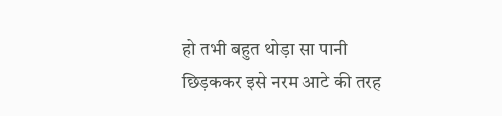हो तभी बहुत थोड़ा सा पानी छिड़ककर इसे नरम आटे की तरह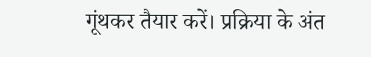गूंथकर तैयार करें। प्रक्रिया के अंत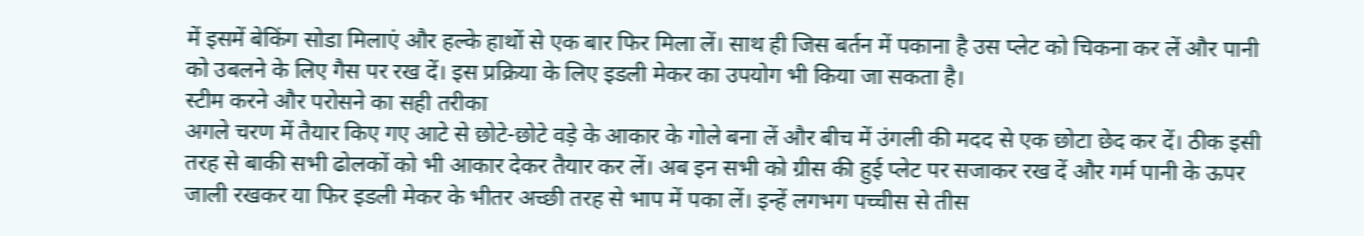में इसमें बेकिंग सोडा मिलाएं और हल्के हाथों से एक बार फिर मिला लें। साथ ही जिस बर्तन में पकाना है उस प्लेट को चिकना कर लें और पानी को उबलने के लिए गैस पर रख दें। इस प्रक्रिया के लिए इडली मेकर का उपयोग भी किया जा सकता है।
स्टीम करने और परोसने का सही तरीका
अगले चरण में तैयार किए गए आटे से छोटे-छोटे वड़े के आकार के गोले बना लें और बीच में उंगली की मदद से एक छोटा छेद कर दें। ठीक इसी तरह से बाकी सभी ढोलकों को भी आकार देकर तैयार कर लें। अब इन सभी को ग्रीस की हुई प्लेट पर सजाकर रख दें और गर्म पानी के ऊपर जाली रखकर या फिर इडली मेकर के भीतर अच्छी तरह से भाप में पका लें। इन्हें लगभग पच्चीस से तीस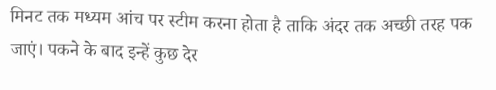मिनट तक मध्यम आंच पर स्टीम करना होता है ताकि अंदर तक अच्छी तरह पक जाएं। पकने के बाद इन्हें कुछ देर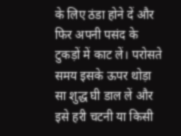के लिए ठंडा होने दें और फिर अपनी पसंद के टुकड़ों में काट लें। परोसते समय इसके ऊपर थोड़ा सा शुद्ध घी डाल लें और इसे हरी चटनी या किसी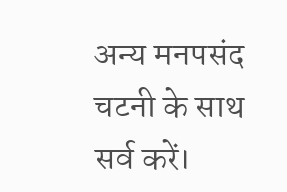अन्य मनपसंद चटनी के साथ सर्व करें।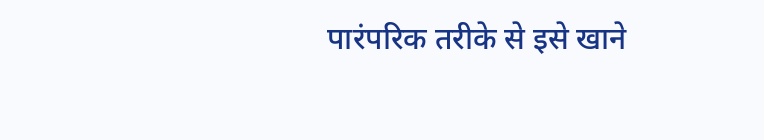पारंपरिक तरीके से इसे खाने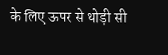के लिए ऊपर से थोड़ी सी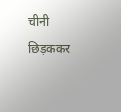चीनी छिड़ककर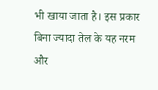भी खाया जाता है। इस प्रकार बिना ज्यादा तेल के यह नरम और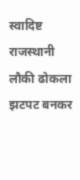स्वादिष्ट राजस्थानी लौकी ढोकला झटपट बनकर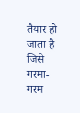तैयार हो जाता है जिसे गरमा-गरम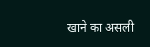खाने का असली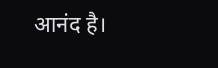आनंद है।